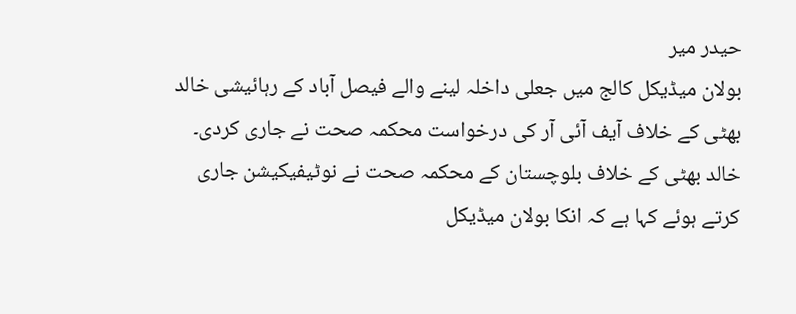حیدر میر
بولان میڈیکل کالج میں جعلی داخلہ لینے والے فیصل آباد کے رہائیشی خالد بھٹی کے خلاف آیف آئی آر کی درخواست محکمہ صحت نے جاری کردی۔
خالد بھٹی کے خلاف بلوچستان کے محکمہ صحت نے نوٹیفیکیشن جاری کرتے ہوئے کہا ہے کہ انکا بولان میڈیکل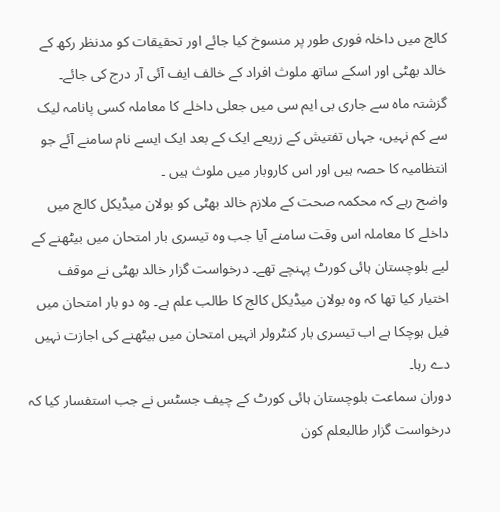کالج میں داخلہ فوری طور پر منسوخ کیا جائے اور تحقیقات کو مدنظر رکھ کے خالد بھٹی اور اسکے ساتھ ملوث افراد کے خالف ایف آئی آر درج کی جائے۔
گزشتہ ماہ سے جاری بی ایم سی میں جعلی داخلے کا معاملہ کسی پانامہ لیک سے کم نہیں، جہاں تفتیش کے زریعے ایک کے بعد ایک ایسے نام سامنے آئے جو انتظامیہ کا حصہ ہیں اور اس کاروبار میں ملوث ہیں ۔
واضح رہے کہ محکمہ صحت کے ملازم خالد بھٹی کو بولان میڈیکل کالج میں داخلے کا معاملہ اس وقت سامنے آیا جب وہ تیسری بار امتحان میں بیٹھنے کے لیے بلوچستان ہائی کورٹ پہنچے تھے۔ درخواست گزار خالد بھٹی نے موقف اختیار کیا تھا کہ وہ بولان میڈیکل کالج کا طالب علم ہے۔ وہ دو بار امتحان میں فیل ہوچکا ہے اب تیسری بار کنٹرولر انہیں امتحان میں بیٹھنے کی اجازت نہیں دے رہا۔
دوران سماعت بلوچستان ہائی کورٹ کے چیف جسٹس نے جب استفسار کیا کہ درخواست گزار طالبعلم کون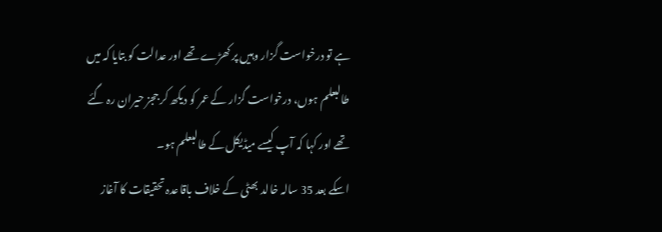ہے تو درخواست گزار وہیں پر کھڑے تھے اور عدالت کو بتایا کہ میں طالبعلم ہوں، درخواست گزار کے عمر کو دیکھ کر ججز حیران رہ گئے تھے اور کہا کہ آپ کیسے میڈیکل کے طالبعلم ہو۔
اسکے بعد 35 سالہ خالد بھٹی کے خلاف باقاعدہ تحقیقات کا آغاز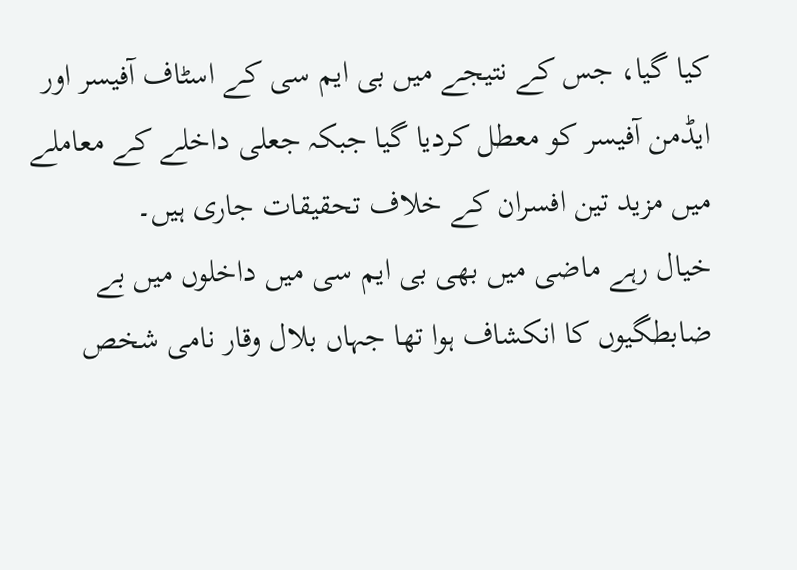کیا گیا، جس کے نتیجے میں بی ایم سی کے اسٹاف آفیسر اور ایڈمن آفیسر کو معطل کردیا گیا جبکہ جعلی داخلے کے معاملے میں مزید تین افسران کے خلاف تحقیقات جاری ہیں۔
خیال رہے ماضی میں بھی بی ایم سی میں داخلوں میں بے ضابطگیوں کا انکشاف ہوا تھا جہاں بلال وقار نامی شخص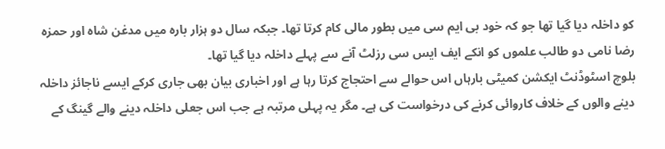کو داخلہ دیا گیا تھا جو کہ خود بی ایم سی میں بطور مالی کام کرتا تھا۔ جبکہ سال دو ہزار بارہ میں مدغن شاہ اور حمزہ رضا نامی دو طالب علموں کو انکے ایف ایس سی رزلٹ آنے سے پہلے داخلہ دیا گیا تھا۔
بلوچ اسٹوڈنٹ ایکشن کمیٹی بارہاں اس حوالے سے احتجاج کرتا رہا ہے اور اخباری بیان بھی جاری کرکے ایسے ناجائز داخلہ دینے والوں کے خلاف کاروائی کرنے کی درخواست کی ہے۔ مگر یہ پہلی مرتبہ ہے جب اس جعلی داخلہ دینے والے گینگ کے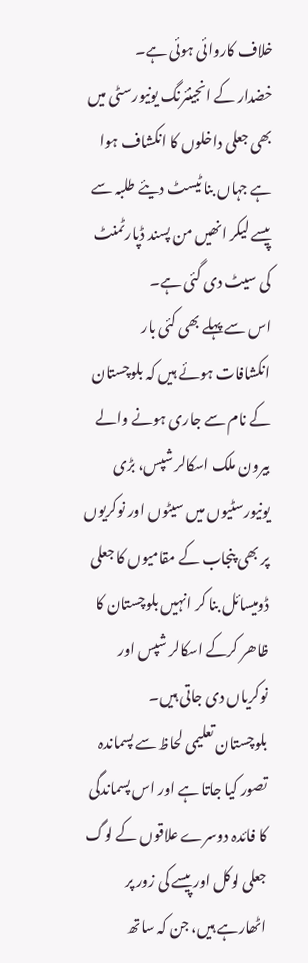خلاف کاروائی ہوئی ہے۔
خضدار کے انجینئرنگ یونیورسٹی میں بھی جعلی داخلوں کا انکشاف ہوا ہے جہاں بنا ٹیسٹ دیئے طلبہ سے پیسے لیکر انھیں من پسند ڈپارٹمنٹ کی سیٹ دی گئی ہے۔
اس سے پہلے بھی کئی بار انکشافات ہوئے ہیں کہ بلوچستان کے نام سے جاری ہونے والے بیرون ملک اسکالر شپس، بڑی یونیورسٹیوں میں سیٹوں اور نوکریوں پر بھی پنجاب کے مقامیوں کا جعلی ڈومیسائل بنا کر انہیں بلوچستان کا ظاھر کرکے اسکالر شپس اور نوکریاں دی جاتی ہیں۔
بلوچستان تعلیمی لحاظ سے پسماندہ تصور کیا جاتا ہے اور اس پسماندگی کا فائدہ دوسرے علاقوں کے لوگ جعلی لوکل اور پیسے کی زور پر اٹھارہے ہیں، جن کہ ساتھ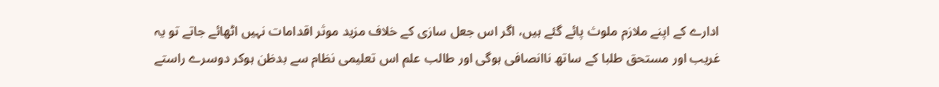ادارے کے اپنے ملازم ملوث پائے گئے ہیں، اگر اس جعل سازی کے خلاف مزید موثر اقدامات نہیں اٹھائے جاتے تو یہ غریب اور مستحق طلبا کے ساتھ ناانصافی ہوگی اور طالب علم اس تعلیمی نظام سے بدظن ہوکر دوسرے راستے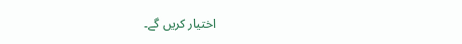اختیار کریں گے۔